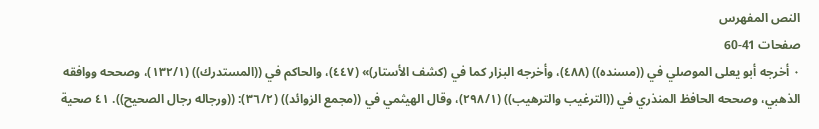النص المفهرس
صفحات 41-60
٠ أخرجه أبو يعلى الموصلي في ((مسنده)) (٤٨٨)، وأخرجه البزار كما في (كشف الأستار)» (٤٤٧)، والحاكم في ((المستدرك)) (١٣٢/١)، وصححه ووافقه الذهبي، وصححه الحافظ المنذري في ((الترغيب والترهيب)) (٢٩٨/١)، وقال الهيثمي في ((مجمع الزوائد)) (٣٦/٢): ((ورجاله رجال الصحیح)). ٤١ صحية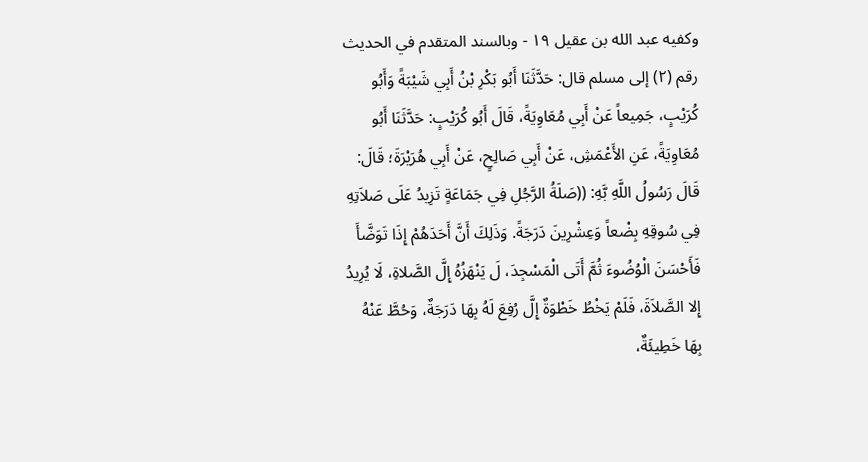وكفيه عبد الله بن عقيل ١٩ - وبالسند المتقدم في الحديث رقم (٢) إلى مسلم قال: حَدَّثَنَا أَبُو بَكْرِ بْنُ أَبِي شَيْبَةً وَأَبُو كُرَيْبٍ، جَمِيعاً عَنْ أَبِي مُعَاوِيَةً، قَالَ أَبُو كُرَيْبٍ: حَدَّثَنَا أَبُو مُعَاوِيَةً، عَنِ الأَعْمَشِ، عَنْ أَبِي صَالِحٍ، عَنْ أَبِي هُرَيْرَةَ؛ قَالَ: قَالَ رَسُولُ اللَّهِ بَّهِ: ((صَلَةُ الرَّجُلِ فِي جَمَاعَةٍ تَزِيدُ عَلَى صَلاَتِهِ فِي سُوقِهِ بِضْعاً وَعِشْرِينَ دَرَجَةً. وَذَلِكَ أَنَّ أَحَدَهُمْ إِذَا تَوَضَّأَ فَأَحْسَنَ الْوُضُوءَ ثُمَّ أَتَى الْمَسْجِدَ، لَ يَنْهَزُهُ إِلَّ الصَّلاةِ، لَا يُرِيدُ إِلا الصَّلاَةَ، فَلَمْ يَخْطُ خَطْوَةٌ إِلَّ رُفِعَ لَهُ بِهَا دَرَجَةٌ، وَحُطَّ عَنْهُ بِهَا خَطِيئَةٌ،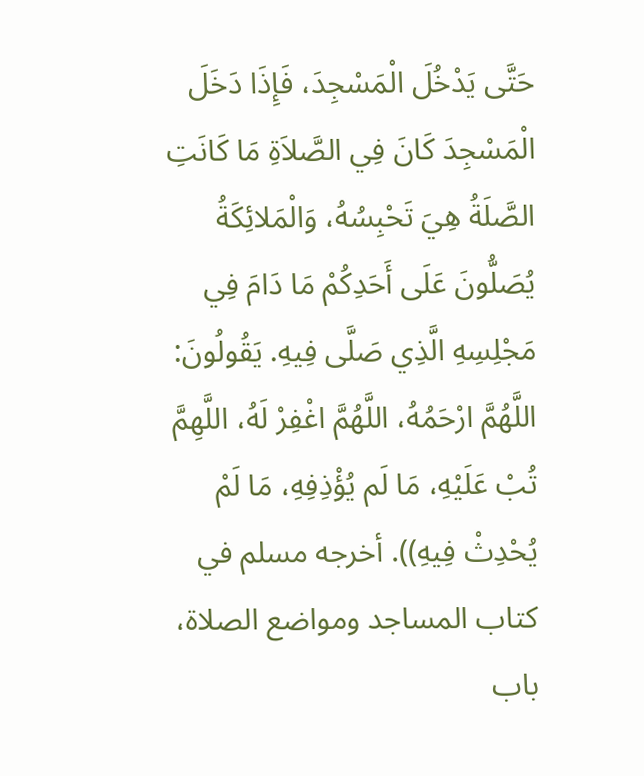حَتَّى يَدْخُلَ الْمَسْجِدَ، فَإِذَا دَخَلَ الْمَسْجِدَ كَانَ فِي الصَّلاَةِ مَا كَانَتِ الصَّلَةُ هِيَ تَحْبِسُهُ، وَالْمَلائِكَةُ يُصَلُّونَ عَلَى أَحَدِكُمْ مَا دَامَ فِي مَجْلِسِهِ الَّذِي صَلَّى فِيهِ. يَقُولُونَ: اللَّهُمَّ ارْحَمُهُ، اللَّهُمَّ اغْفِرْ لَهُ، اللَّهِمَّ تُبْ عَلَيْهِ، مَا لَم يُؤْذِفِهِ، مَا لَمْ يُحْدِثْ فِیهِ)). أخرجه مسلم في كتاب المساجد ومواضع الصلاة، باب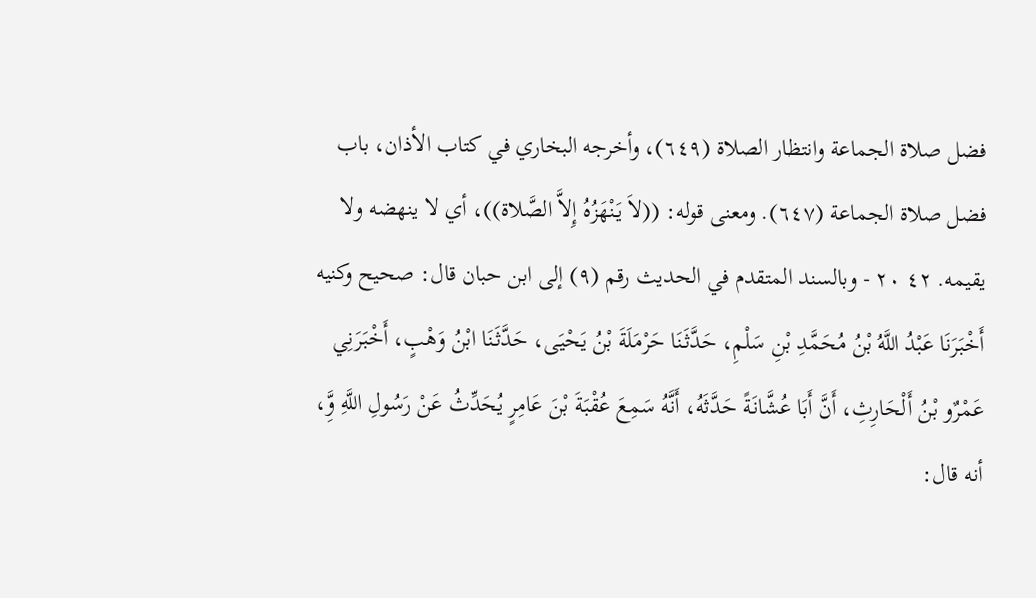فضل صلاة الجماعة وانتظار الصلاة (٦٤٩)، وأخرجه البخاري في كتاب الأذان، باب فضل صلاة الجماعة (٦٤٧). ومعنى قوله: ((لاَ يَنْهَزُهُ إِلاَّ الصَّلاة))، أي لا ینهضه ولا يقيمه. ٤٢ ٢٠ - وبالسند المتقدم في الحديث رقم (٩) إلى ابن حبان قال: صحيح وكنيه أَخْبَرَنَا عَبْدُ اللَّهُ بْنُ مُحَمَّدِ بْنِ سَلْمِ، حَدَّثَنَا حَرْمَلَةَ بْنُ يَحْيَى، حَدَّثَنَا ابْنُ وَهْبٍ، أَخْبَرَنِي عَمْرٌو بْنُ أَلْحَارِثِ، أَنَّ أَبَا عُشَّانَةً حَدَّثَهُ، أَنَّهُ سَمِعَ عُقْبَةَ بْنَ عَامِرٍ يُحَدِّثُ عَنْ رَسُولِ اللَّهِ وَِّ، أنه قال: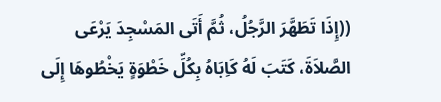((إِذَا تَطَهَّرَ الرَّجُلُ، ثُمَّ أَتَى المَسْجِدَ يَرْعَى الصَّلاَةَ، كَتَبَ لَهُ كَاِبَاهُ بِكُلِّ خَطْوَةٍ يَخْطُوهَا إِلَى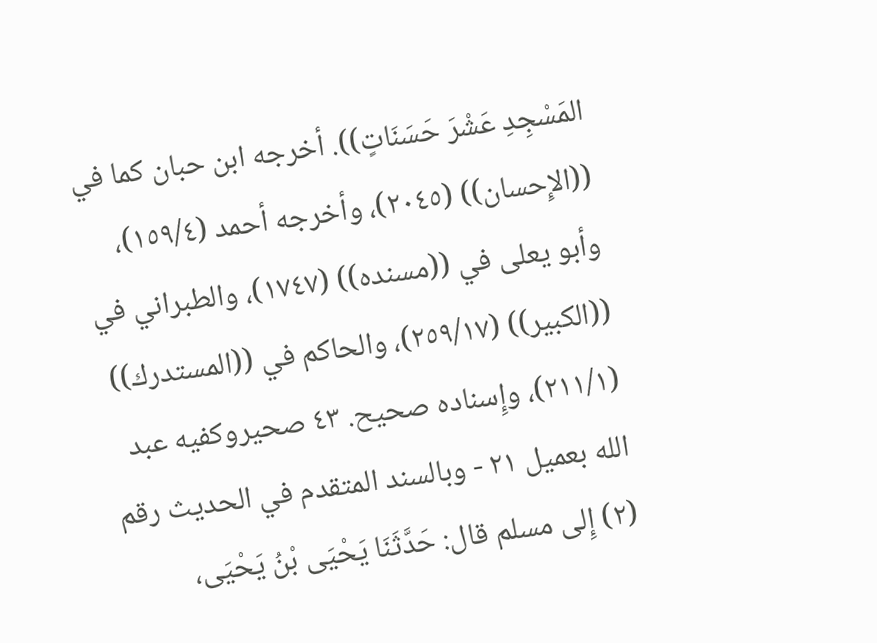المَسْجِدِ عَشْرَ حَسَنَاتٍ)). أخرجه ابن حبان كما في ((الإِحسان)) (٢٠٤٥)، وأخرجه أحمد (١٥٩/٤)، وأبو يعلى في ((مسنده)) (١٧٤٧)، والطبراني في ((الكبير)) (٢٥٩/١٧)، والحاكم في ((المستدرك)) (٢١١/١)، وإِسناده صحيح. ٤٣ صحيروكفيه عبد الله بعميل ٢١ - وبالسند المتقدم في الحديث رقم (٢) إِلى مسلم قال: حَدَّثَنَا يَحْيَى بْنُ يَحْيَى،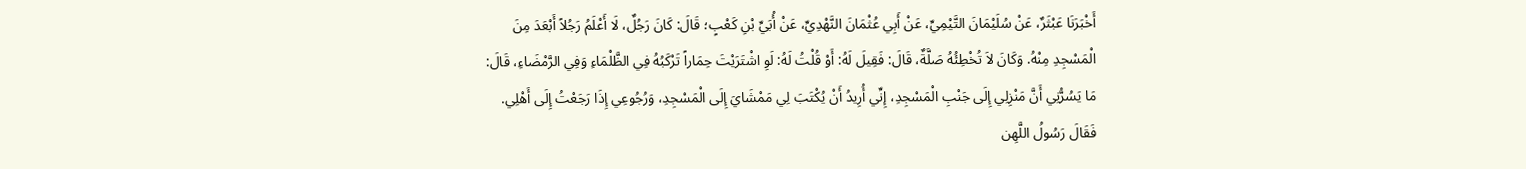أَخْبَرَنَا عَبْثَرٌ، عَنْ سُلَيْمَانَ التَّيْمِيِّ، عَنْ أَبِي عُثْمَانَ النَّهْدِيِّ، عَنْ أُبَيِّ بْنِ كَعْبٍ؛ قَالَ: كَانَ رَجُلٌ، لَا أَعْلَمُ رَجُلاً أَبْعَدَ مِنَ الْمَسْجِدِ مِنْهُ. وَكَانَ لاَ تُخْطِئُهُ صَلَّةٌ، قَالَ: فَقِيلَ لَهُ: أَوْ قُلْتُ لَهُ: لَوِ اشْتَرَيْتَ حِمَاراً تَرْكَبُهُ فِي الظَّلْمَاءِ وَفِي الرَّمْضَاءِ، قَالَ: مَا يَسُرُّنِي أَنَّ مَنْزِلِي إِلَى جَنْبِ الْمَسْجِدِ، إِنِّي أُرِيدُ أَنْ يُكْتَبَ لِي مَمْشَايَ إِلَى الْمَسْجِدِ، وَرُجُوعِي إِذَا رَجَعْتُ إِلَى أَهْلِي. فَقَالَ رَسُولُ اللَّهِن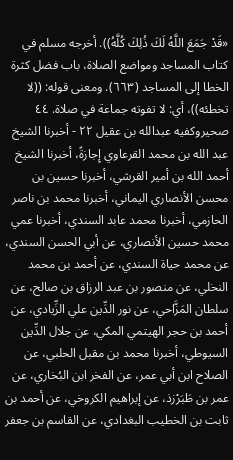«قَدْ جَمَعَ اللَّهُ لَكَ ذُلِكَ كُلَّهُ)). أخرجه مسلم في كتاب المساجد ومواضع الصلاة، باب فضل كثرة الخطا إلى المساجد (٦٦٣). ومعنى قوله: ((لا تخطئه))، أي: لا تفوته جماعة في صلاة. ٤٤ صحيروكفيه عبدالله بن عقيل ٢٢ - أخبرنا الشيخ عبد الله بن محمد القرعاوي إِجازةً، أخبرنا الشيخ أحمد الله بن أمير القرشي، أخبرنا حسين بن محسن الأنصاري اليماني، أخبرنا محمد بن ناصر الحازمي، أخبرنا محمد عابد السندي، أخبرنا عمي محمد حسين الأنصاري، عن أبي الحسن السندي، عن محمد حياة السندي، عن أحمد بن محمد النخلي، عن منصور بن عبد الرزاق بن صالح، عن سلطان المَزَّاحي، عن نور الدِّين علي الزِّيادي، عن أحمد بن حجر الهيتمي المكي، عن جلال الدِّين السيوطي، أخبرنا محمد بن مقبل الحلبي، عن الصلاح ابن أبي عمر، عن الفخر ابن البُخاري، عن عمر بن طَبَرْزذ، عن إبراهيم الكروخي، عن أحمد بن ثابت بن الخطيب البغدادي، عن القاسم بن جعفر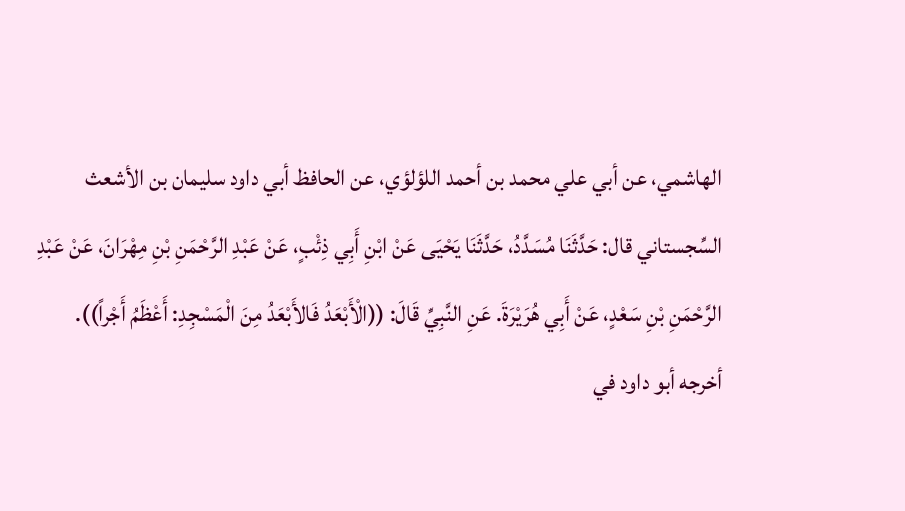الهاشمي، عن أبي علي محمد بن أحمد اللؤلؤي، عن الحافظ أبي داود سليمان بن الأشعث السِّجستاني قال: حَدَّثَنَا مُسَدَّدُ، حَدَّثَنَا يَحْيَى عَنْ ابْنِ أَبِي ذِئْبٍ، عَنْ عَبْدِ الرَّحْمَنِ بْنِ مِهْرَانَ، عَنْ عَبْدِ الرَّحْمَنِ بْنِ سَعْدٍ، عَنْ أَبِي هُرَيْرَةَ. عَنِ النَّبِيِّ قَالَ: ((الْأَبْعَدُ فَالأَبْعَدُ مِنَ الْمَسْجِدِ: أَعْظَمُ أَجْراً)). أخرجه أبو داود في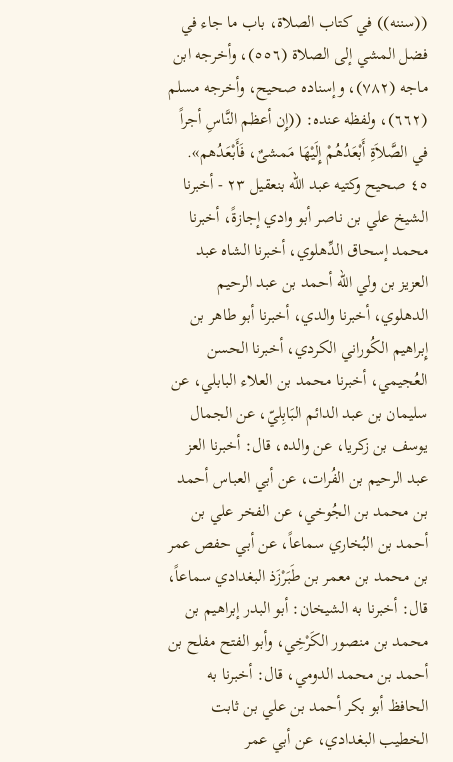((سننه)) في كتاب الصلاة، باب ما جاء في فضل المشي إلى الصلاة (٥٥٦)، وأخرجه ابن ماجه (٧٨٢)، وإسناده صحيح، وأخرجه مسلم (٦٦٢)، ولفظه عنده: ((إِن أعظم النَّاسِ أجراً في الصَّلاَةِ أَبْعَدُهُمْ إِلَيْهَا مَمشىٌ، فَأَبْعَدُهم». ٤٥ صحيح وكتيه عبد الله بنعقيل ٢٣ - أخبرنا الشيخ علي بن ناصر أبو وادي إجازةً، أخبرنا محمد إسحاق الدِّهلوي، أخبرنا الشاه عبد العزيز بن ولي الله أحمد بن عبد الرحيم الدهلوي، أخبرنا والدي، أخبرنا أبو طاهر بن إِبراهيم الكُوراني الكردي، أخبرنا الحسن العُجيمي، أخبرنا محمد بن العلاء البابلي، عن سليمان بن عبد الدائم البَابِليّ، عن الجمال يوسف بن زكريا، عن والده، قال: أخبرنا العز عبد الرحيم بن الفُرات، عن أبي العباس أحمد بن محمد بن الجُوخي، عن الفخر علي بن أحمد بن البُخاري سماعاً، عن أبي حفص عمر بن محمد بن معمر بن طَبَرْزَذ البغدادي سماعاً، قال: أخبرنا به الشيخان: أبو البدر إبراهيم بن محمد بن منصور الكَرْخِي، وأبو الفتح مفلح بن أحمد بن محمد الدومي، قال: أخبرنا به الحافظ أبو بكر أحمد بن علي بن ثابت الخطيب البغدادي، عن أبي عمر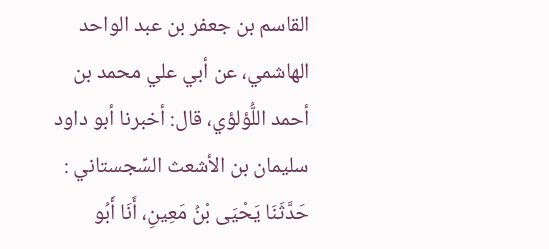القاسم بن جعفر بن عبد الواحد الهاشمي، عن أبي علي محمد بن أحمد اللُّؤلؤي، قال: أخبرنا أبو داود سليمان بن الأشعث السِّجستاني : حَدَّثَنَا يَحْيَى بْنُ مَعِينِ، أَنَا أَبُو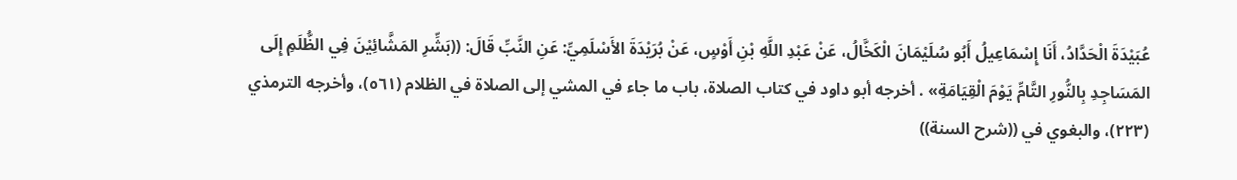عُبَيْدَةَ الْحَدَّادُ، أَنَا إِسْمَاعِيلُ أَبُو سُلَيْمَانَ الْكَخَّالُ، عَنْ عَبْدِ اللَّهِ بْنِ أَوْسٍ، عَنْ بُرَيْدَةَ الأَسْلَمِيِّ: عَنِ النَّبِّ قَالَ: ((بَشِّرِ المَشَّائِيْنَ فِي الظُّلَمِ إِلَى المَسَاجِدِ بِالنُّورِ التَّامِّ يَوْمَ الْقِيَامَةِ» . أخرجه أبو داود في كتاب الصلاة، باب ما جاء في المشي إلى الصلاة في الظلام (٥٦١)، وأخرجه الترمذي (٢٢٣)، والبغوي في ((شرح السنة))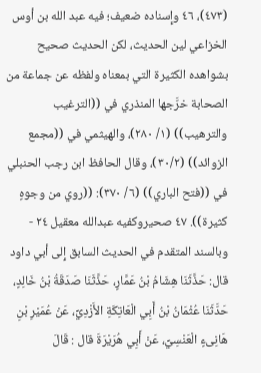(٤٧٣)، ٤٦ وإِسناده ضعيف؛ فيه عبد الله بن أوس الخزاعي لين الحديث، لكن الحديث صحيح بشواهده الكثيرة التي بمعناه ولفظه عن جماعة من الصحابة خرَّجها المنذري في ((الترغيب والترهيب)) (١/ ٢٨٠)، والهيثمي في ((مجمع الزوائد)) (٣٠/٢)، وقال الحافظ ابن رجب الحنبلي في ((فتح الباري)) (٦/ ٣٧٠): ((روي من وجوهٍ کثیرة)). ٤٧ صحيروكفيه عبدالله معقيل ٢٤ - وبالسند المتقدم في الحديث السابق إِلى أبي داود قال: حَذَّثَنَا هِشَامُ بْنُ عَمَّارٍ، حَذَّثَنَا صَدَقَةُ بْنُ خَالِدٍ، حَدَّثَنَا عُثْمَانُ بْنُ أَبِي الْعَاتِكَةِ الأَزْدِيِّ، عَنْ عُمَيْرِ بْنِ هَانِىءٍ الْعَنْسِيِّ، عَنْ أَبِي هُرَيْرَةَ قال : قَالَ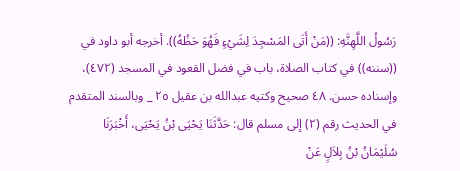رَسُولُ اللَّهِنَّهِ: ((مَنْ أَتَى المَسْجِدَ لِشَيْءٍ فَهُوَ حَظُهُ)). أخرجه أبو داود في ((سننه)) في كتاب الصلاة، باب في فضل القعود في المسجد (٤٧٢)، وإسناده حسن. ٤٨ صحيح وكتيه عبدالله بن عقيل ٢٥ _ وبالسند المتقدم في الحديث رقم (٢) إلى مسلم قال: حَدَّثَنَا يَحْيَى بْنُ يَحْيَى، أَخْبَرَنَا سُلَيْمَانُ بْنُ بِلاَلٍ عَنْ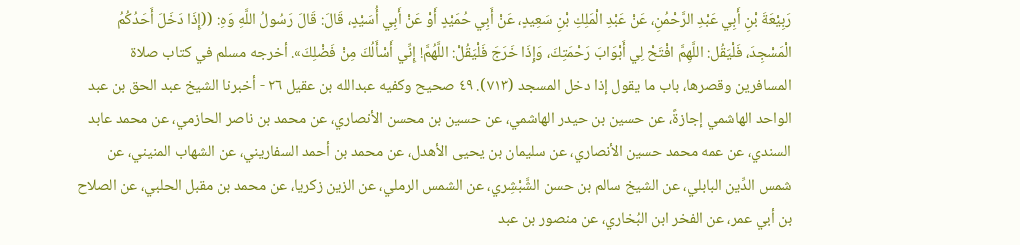رَبِيْعَةَ بْنِ أَبِي عَبْدِ الرَّحْمُنِ، عَنْ عَبْدِ الْمَلِكِ بْنِ سَعِيدٍ، عَنْ أَبِي حُمَيْدٍ أَوْ عَنْ أَبِي أُسَيْدٍ، قَالَ: قَالَ رَسُولُ اللَّهِ وَهِ: ((إِذَا دَخَلَ أَحَدُكُمُ الْمَسْجِدَ، فَلْيَقُل: اللَّهِمَّ افْتَحْ لِي أَبْوَابَ رَحْمَتِكَ، وَإِذَا خَرَجَ فَلْيَقُلْ: اللَّهُمَّ! إِنِّي أَسْأَلُكَ مِنْ فَضْلِكَ». أخرجه مسلم في كتاب صلاة المسافرين وقصرها، باب ما يقول إذا دخل المسجد (٧١٣). ٤٩ صحيح وكفيه عبدالله بن عقيل ٢٦ - أخبرنا الشيخ عبد الحق بن عبد الواحد الهاشمي إجازةً، عن حسين بن حيدر الهاشمي، عن حسين بن محسن الأنصاري، عن محمد بن ناصر الحازمي، عن محمد عابد السندي، عن عمه محمد حسين الأنصاري، عن سليمان بن يحيى الأهدل، عن محمد بن أحمد السفاريني، عن الشهاب المنيني، عن شمس الدِّين البابلي، عن الشيخ سالم بن حسن الشَّبْشِري، عن الشمس الرملي، عن الزين زكريا، عن محمد بن مقبل الحلبي، عن الصلاح بن أبي عمر، عن الفخر ابن البُخاري، عن منصور بن عبد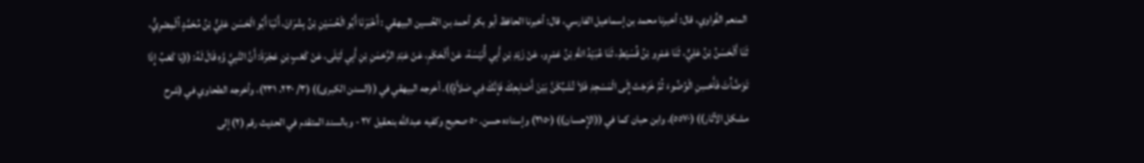المنعم الفُراوي، قال: أخبرنا محمد بن إسماعيل الفارسي، قال: أخبرنا الحافظ أبو بكر أحمد بن الحُسين البيهقي : أَخْبَرَنَا أَبُو الْحُسَيْنِ بْنُ بِشْرَانَ، أَنْبَا أَبُو الْحَسَن عَلِيُّ بْنُ مُحَمَّدٍ اُلْمِصْرِيُّ، ثَنَا أَلْحَسَنُ بْنُ عَلِيٍّ، ثَنَا عَمْرِو بْنُ قُسَيْطِ، ثَنَا عُبَيْدُ اللَّهِ بْنُ عَمْرٍو، عَنْ زَيْدِ بْنِ أَبِي أُنَيْسَة، عَنْ أَلْحَكَمِ، عَنْ عَبْدِ الرَّحْمَنِ بْنِ أَبِي لَيْلَى، عَنْ كَعْبٍ بْنِ عَجْرَةَ: أَنَّ النَّبِيَّ وَّهِ قَالَ لَهُ: ((يَا كَعْبُ إِذَا تَوَضَّأْتَ فَأَحْسِنِ الْوُضُوءَ ثُمَّ خَرَجْتَ إِلَى الْمَسْجِدِ فَلاَ تُشَبِّكَنَّ بَيْنَ أَصَابِعِكَ فَإِنَّكَ فِي صَلاَّةٍ)). أخرجه البيهقي في ((السنن الكبرى)) (٣/ ٢٣٠، ٢٣١)، وأخرجه الطحاوي في (شرح مشكل الآثار)) (٥٥٧٠)، وابن حبان كما في ((الإِحسان)) (٢١٥٠) وإسناده حسن. ٥٠ صحيح وكفيه عبدالله بنعقيل ٢٧ - وبالسند المتقدم في الحديث رقم (٢) إلى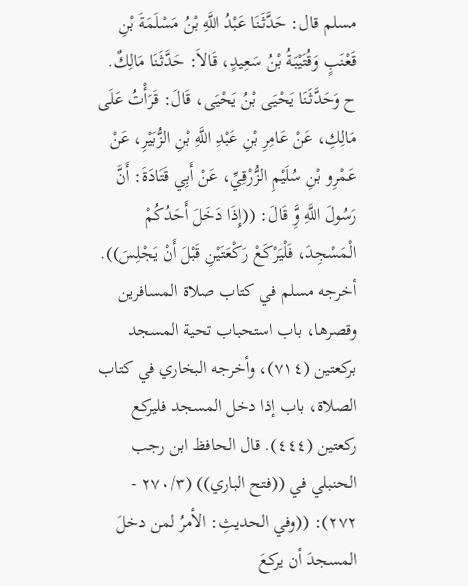مسلم قال: حَدَّثَنَا عَبْدُ اللَّهِ بْنُ مَسْلَمَةَ بْنِ قَعْنَبٍ وَقُتَيْبَةُ بْنُ سَعِيدٍ، قَالاَ: حَدَّثَنَا مَالِكٌ. ح وَحَدَّثَنَا يَحْيَى بْنُ يَحْيَى، قَالَ: قَرَأْتُ عَلَى مَالِكِ، عَنْ عَامِرِ بْنِ عَبْدِ اللَّهِ بْنِ الزُّبَيْرِ، عَنْ عَمْرِو بْنِ سُلَيْمِ الزُّرْقِيِّ، عَنْ أَبِي قَتَادَةَ: أَنَّ رَسُولَ اللَّهِ وَِّ قَالَ: ((إِذَا دَخَلَ أَحَدُكُمْ الْمَسْجِدَ، فَلْيَرْكَعْ رَكْعَتَيْنِ قَبْلَ أَنْ يَجْلِسَ)). أخرجه مسلم في كتاب صلاة المسافرين وقصرها، باب استحباب تحية المسجد بركعتين (٧١٤)، وأخرجه البخاري في كتاب الصلاة، باب إذا دخل المسجد فليركع ركعتين (٤٤٤). قال الحافظ ابن رجب الحنبلي في ((فتح الباري)) (٢٧٠/٣ - ٢٧٢): ((وفي الحديثِ: الأمرُ لمن دخلَ المسجدَ أن يركعَ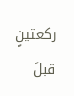ركعتينٍ قبلَ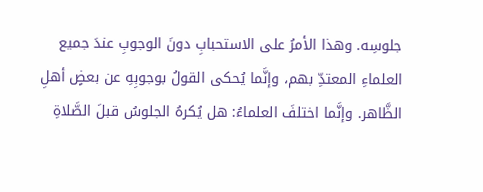جلوسِه. وهذا الأمرُ على الاستحبابِ دونَ الوجوبِ عندَ جميع العلماءِ المعتدِّ بهم، وإنَّما يُحكى القولُ بوجوبِهِ عن بعضٍ أهلِ الظَّاهر. وإنَّما اختلفَ العلماءُ: هل يُكرهُ الجلوسُ قبلَ الصَّلاةِ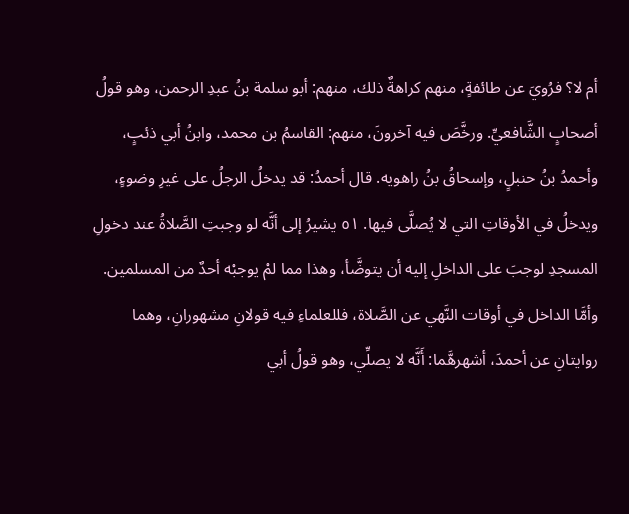أم لا؟ فرُويَ عن طائفةٍ، منهم كراهةٌ ذلك، منهم: أبو سلمة بنُ عبدِ الرحمن، وهو قولُ أصحابٍ الشَّافعيِّ. ورخَّصَ فيه آخرونَ، منهم: القاسمُ بن محمد، وابنُ أبي ذئبٍ، وأحمدُ بنُ حنبلٍ، وإسحاقُ بنُ راهويه. قال أحمدُ: قد يدخلُ الرجلُ على غيرِ وضوءٍ، ويدخلُ في الأوقاتِ التي لا يُصلَّی فیھا. ٥١ يشيرُ إلى أنَّه لو وجبتِ الصَّلاةُ عند دخولِ المسجدِ لوجبَ على الداخلِ إليه أن يتوضَّأ، وهذا مما لمْ يوجبْه أحدٌ من المسلمين. وأمَّا الداخل في أوقات النَّهي عن الصَّلاة، فللعلماءِ فيه قولانِ مشهورانِ، وهما روايتانِ عن أحمدَ، أشهرهَّما: أَنَّه لا يصلِّي، وهو قولُ أبي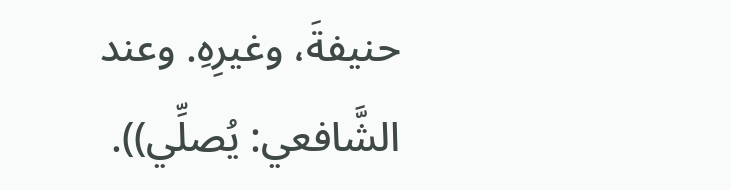حنيفةَ، وغيرِهِ. وعند الشَّافعي: يُصلِّي)).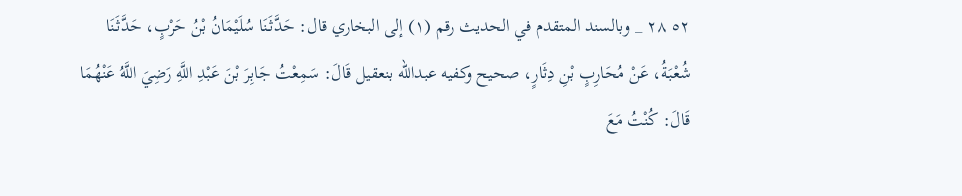٥٢ ٢٨ _ وبالسند المتقدم في الحديث رقم (١) إلى البخاري قال: حَدَّثَنَا سُلَيْمَانُ بْنُ حَرْبٍ، حَدَّثَنَا شُعْبَةُ، عَنْ مُحَارِبٍ بْنِ دِثَارٍ، صحيح وكفيه عبدالله بنعقيل قَالَ: سَمِعْتُ جَابِرَ بْنَ عَبْدِ اللَّهِ رَضِيَ اللَّهُ عَنْهُمَا قَالَ: كُنْتُ مَعَ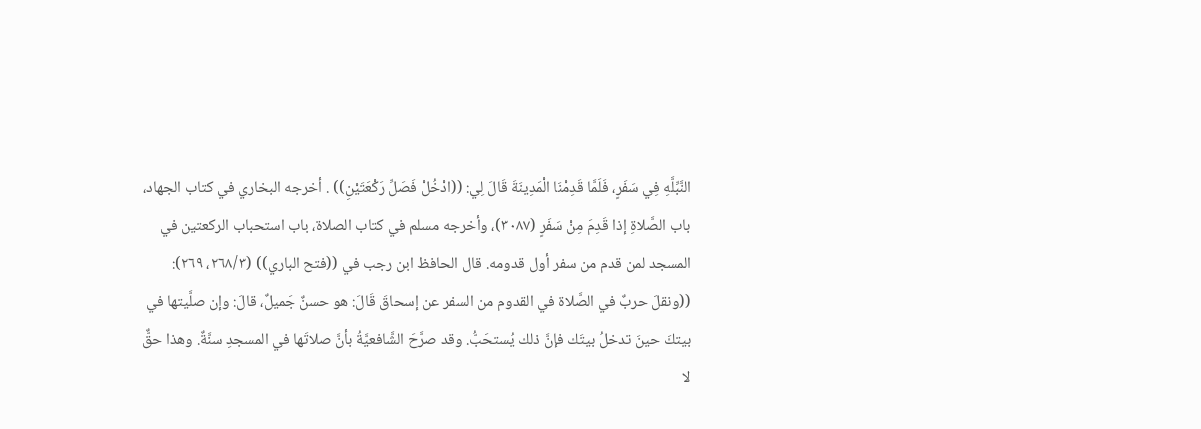النَّبِّلَّهِ فِي سَفَرٍ، فَلَمَّا قَدِمْنَا الْمَدِينَةَ قَالَ لِي: ((ادْخُلْ فَصَلِّ رَكْعَتَيْنِ)) . أخرجه البخاري في كتاب الجهاد، باب الصَّلاةِ إذا قَدِمَ مِنْ سَفَرٍ (٣٠٨٧)، وأخرجه مسلم في كتاب الصلاة، باب استحباب الركعتين في المسجد لمن قدم من سفر أول قدومه. قال الحافظ ابن رجب في ((فتح الباري)) (٢٦٨/٣، ٢٦٩): ((ونقلَ حربٌ في الصَّلاة في القدوم من السفر عن إسحاقَ قَالَ: هو حسنٌ جَميلٌ، قالَ: وإن صلَّيتها في بيتكَ حينَ تدخلُ بيتَك فإنَّ ذلك يُستحَبُّ. وقد صرَّحَ الشَّافعيَّةُ بأنَّ صلاتَها في المسجدِ سنَّةٌ. وهذا حقٌّ لا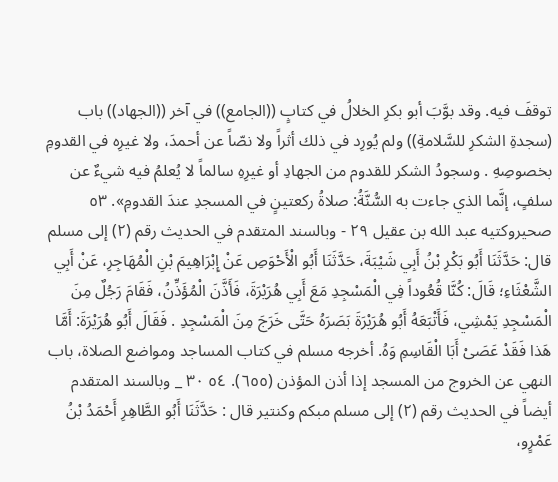توقفَ فیه. وقد بوَّبَ أبو بكرِ الخلالُ في كتابٍ ((الجامع)) في آخر ((الجهاد)) باب (سجدةِ الشكرِ للسَّلامةِ)) ولم يُورِد في ذلك أثراً ولا نصّاً عن أحمدَ، ولا غيرِه في القدومِ بخصوصِهِ . وسجودُ الشكر للقدوم من الجهادِ أو غيرِهِ سالماً لا يُعلمُ فيه شيءٌ عن سلفٍ، إنَّما الذي جاءت به السُّنَّةُ: صلاةُ ركعتينٍ في المسجدِ عندَ القدومِ». ٥٣ صحيروكتيه عبد الله بن عقيل ٢٩ - وبالسند المتقدم في الحديث رقم (٢) إلى مسلم قال: حَدَّثَنَا أَبُو بَكْرِ بْنُ أَبِي شَيْبَةَ، حَدَّثَنَا أَبُو الْأَحْوَصِ عَنْ إِبْرَاهِيمَ بْنِ الْمُهَاجِرِ، عَنْ أَبِي الشَّعْثَاءِ؛ قَالَ: كُنَّا قُعُوداً فِي الْمَسْجِدِ مَعَ أَبِي هُرَيْرَةَ، فَأَذَّنَ الْمُؤَذِّنُ، فَقَامَ رَجُلٌ مِنَ الْمَسْجِدِ يَمْشِي، فَأَتْبَعَهُ أَبُو هُرَيْرَةَ بَصَرَهُ حَتَّى خَرَجَ مِنَ الْمَسْجِدِ . فَقَالَ أَبُو هُرَيْرَةَ: أَمَّا هَذا فَقَدْ عَصَىْ أَبَا الْقَاسِمِ وَهُ. أخرجه مسلم في كتاب المساجد ومواضع الصلاة، باب النهي عن الخروج من المسجد إذا أذن المؤذن (٦٥٥). ٥٤ ٣٠ _ وبالسند المتقدم أيضاً في الحديث رقم (٢) إلى مسلم مبكم وكنتير قال : حَدَّثَنَا أَبُو الطَّاهِرِ أَحْمَدُ بْنُ عَمْرٍو،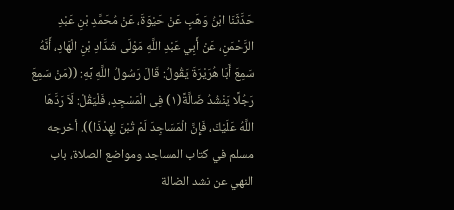حَدَّثَنَا ابْنُ وَهَبٍ عَنْ حَيْوَةَ، عَنْ مُحَمَّدِ بْنِ عَبْدِ الرَّحْمَنِ، عَنْ أَبِي عَبْدِ اللَّهِ مَوْلَى شَدَّادِ بْنِ الْهَادِ، أَنَّهُ سَمِعَ أَبَا هُرَيْرَةَ يَقُولُ: قَالَ رَسُولُ اللَّهِ بِّهِ: ((مَنْ سَمِعَ رَجُلًا يَنْشُدُ ضَالَّةً(١) فِى الْمَسْجِدِ، فَلْيَقُلْ: لَاَ رَدَّهَا اللَّهُ عَلَيْكَ، فَإِنَّ الْمَسَاجِدَ لَمْ تُبْنَ لِهِدْذَا)). أخرجه مسلم في كتاب المساجد ومواضع الصلاة، باب النهي عن نشد الضالة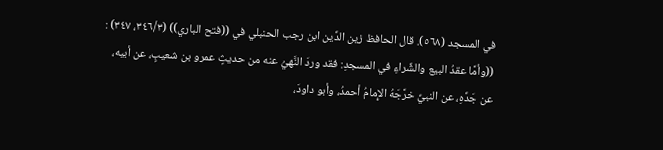في المسجد (٥٦٨). قال الحافظ زين الدِّين ابن رجب الحنبلي في ((فتح الباري)) (٣٤٦/٣، ٣٤٧) : ((وأمَّا عقدُ البيع والشِّراءِ في المسجدِ: فقد وردَ النَّهيُ عنه من حديثٍ عمرو بن شعيبٍ، عن أبيه، عن جَدِّهِ، عن النبيِّ خرَّجَهُ الإِمامُ أحمدُ، وأبو داودَ،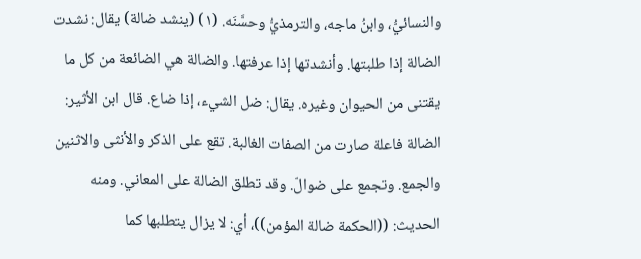والنسائيُّ، وابنُ ماجه، والترمذيُّ وحسَّنَه. (١) (ينشد ضالة) يقال: نشدت الضالة إذا طلبتها. وأنشدتها إذا عرفتها. والضالة هي الضائعة من كل ما يقتنى من الحيوان وغيره. يقال: ضل الشيء، إذا ضاع. قال ابن الأثير: الضالة فاعلة صارت من الصفات الغالبة. تقع على الذكر والأنثى والاثنين والجمع. وتجمع على ضوالّ. وقد تطلق الضالة على المعاني. ومنه الحديث: ((الحكمة ضالة المؤمن))، أي: لا يزال يتطلبها كما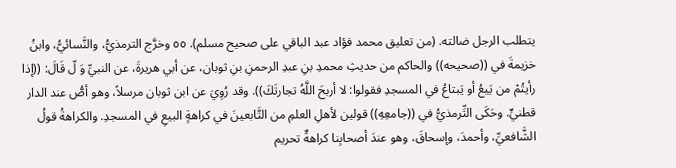يتطلب الرجل ضالته. (من تعليق محمد فؤاد عبد الباقي على صحيح مسلم). ٥٥ وخرَّج الترمذيُّ، والنَّسائيُّ، وابنُ خزيمةَ في ((صحيحه)) والحاكم من حديثِ محمدِ بنِ عبدِ الرحمنِ بنِ ثوبان، عن أبي هريرةَ، عن النبيِّ وَ لّ قَالَ: ((إذا رأيتُمْ من يَيعُ أو يَبتاعُ في المسجدِ فقولوا: لا أربحَ اللَّهُ تجارتَكَ)). وقد رُوِيَ عن ابن ثوبان مرسلاً، وهو أصُّ عند الدار قطنيٍّ. وحَكَى التِّرمذيُّ في ((جامعِهِ)) قولين لأهلِ العلمِ من التَّابعينَ في كراهةٍ البيعِ في المسجدِ. والكراهةُ قولُ الشَّافعيِّ، وأحمدَ، وإسحاقَ، وهو عندَ أصحابِنا كراهةٌ تحريم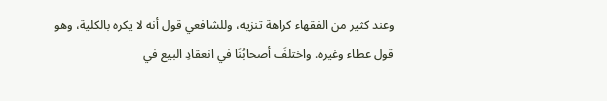وعند كثير من الفقهاء كراهة تنزيه، وللشافعي قول أنه لا يكره بالكلية، وهو قول عطاء وغيره. واختلفَ أصحابُنَا في انعقادِ البيع في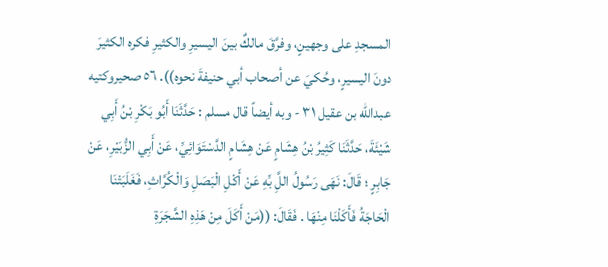المسجدِ على وجهينٍ، وفرَّقَ مالكٌ بينَ اليسيرِ والكثيرِ فكره الكثيرَ دونَ اليسيرٍ، وحُكيَ عن أصحاب أبي حنيفةَ نحوه)). ٥٦ صحيروكتيه عبدالله بن عقيل ٣١ - وبه أيضاً قال مسلم : حَدَّثَنَا أَبُو بَكْرِ بْنُ أَبِي شَيْئَةَ، حَدَّثَنَا كَثِيرُ بْنُ هِشَامٍ عَنْ هِشَامٍ الدَّسْتَوَائِيِّ، عَنْ أَبِي الزُّبَيْرِ، عَنْ جَابِرٍ ؛ قَالَ: نَهَى رَسُولُ اللَِّ بِّهِ عَنْ أَكْلِ الْبَصَلِ وَالْكُرَّاثِ، فَغَلَبَتْنَا الْحَاجَةُ فَأَكَلْنَا مِنْهَا . فَقَالَ: ((مَنْ أَكَلَ مِنْ هَذِهِ الشَّجَرَةِ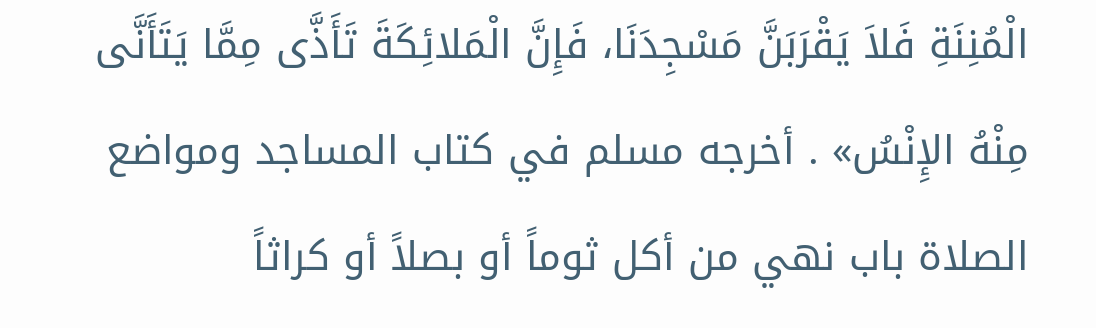الْمُنِنَةِ فَلاَ يَقْرَبَنَّ مَسْجِدَنَا، فَإِنَّ الْمَلائِكَةَ تَأَذَّى مِمَّا يَتَأَنَّى مِنْهُ الإِنْسُ» . أخرجه مسلم في كتاب المساجد ومواضع الصلاة باب نهي من أكل ثوماً أو بصلاً أو كراثاً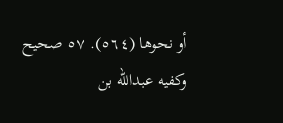أو نحوها (٥٦٤). ٥٧ صحيح وكفيه عبدالله بن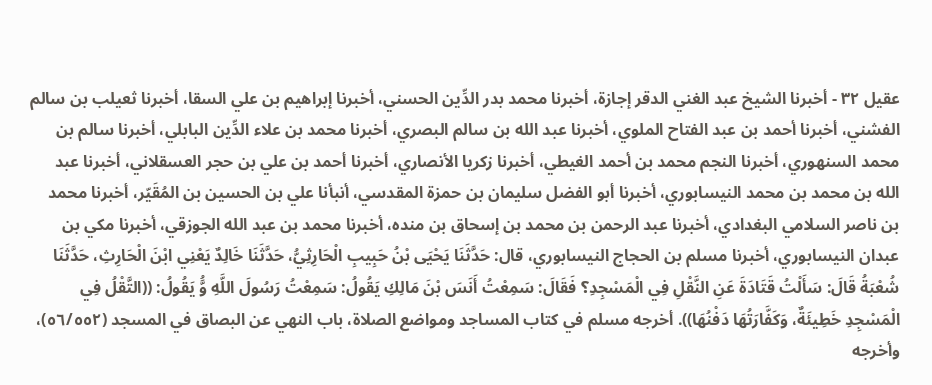عقيل ٣٢ - أخبرنا الشيخ عبد الغني الدقر إجازة، أخبرنا محمد بدر الدِّين الحسني، أخبرنا إبراهيم بن علي السقا، أخبرنا ثعيلب بن سالم الفشني، أخبرنا أحمد بن عبد الفتاح الملوي، أخبرنا عبد الله بن سالم البصري، أخبرنا محمد بن علاء الدِّين البابلي، أخبرنا سالم بن محمد السنهوري، أخبرنا النجم محمد بن أحمد الغيطي، أخبرنا زكريا الأنصاري، أخبرنا أحمد بن علي بن حجر العسقلاني، أخبرنا عبد الله بن محمد بن محمد النيسابوري، أخبرنا أبو الفضل سليمان بن حمزة المقدسي، أنبأنا علي بن الحسين بن المُقَيّر، أخبرنا محمد بن ناصر السلامي البغدادي، أخبرنا عبد الرحمن بن محمد بن إسحاق بن منده، أخبرنا محمد بن عبد الله الجوزقي، أخبرنا مكي بن عبدان النيسابوري، أخبرنا مسلم بن الحجاج النيسابوري، قال: حَدَّثَنَا يَحْيَى بْنُ حَبِيبِ الْحَارِثِيُّ، حَدَّثَنَا خَالِدٌ يَعْنِي ابْنَ الْحَارِثِ، حَدَّثَنَا شُعْبَةُ قَالَ: سَأَلْتُ قَتَادَةَ عَنِ النَّقْلِ فِي الْمَسْجِدِ؟ فَقَالَ: سَمِعْتُ أَنَسَ بْنَ مَالِكِ يَقُولُ: سَمِعْتُ رَسُولَ اللَّهِ وَُّ يَقُولُ: ((التَّقْلُ فِي الْمَسْجِدِ خَطِيئَةٌ، وَكَفَّارَتُهَا دَفْنُهَا)). أخرجه مسلم في كتاب المساجد ومواضع الصلاة، باب النهي عن البصاق في المسجد (٥٦/٥٥٢)، وأخرجه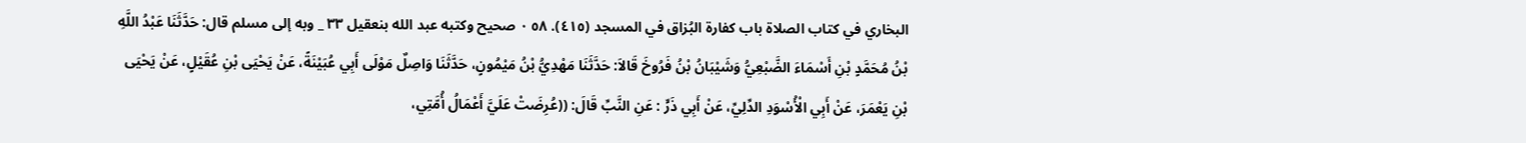البخاري في كتاب الصلاة باب كفارة البُزاق في المسجد (٤١٥). ٥٨ ٠ صحيح وكتبه عبد الله بنعقيل ٣٣ _ وبه إلى مسلم قال: حَدَّثَنَا عَبْدُ اللَّهِ بْنُ مُحَمَّدٍ بْنِ أَسْمَاءَ الضَّبْعِيُّ وَشَيْبَانُ بْنُ فَرُوخَ قَالاَ: حَدَّثَنَا مَهْدِيُّ بْنُ مَيْمُونٍ، حَدَّثَنَا وَاصِلٌ مَوْلَى أَبِي عُبَيْنَةً، عَنْ يَحْيَى بْنِ عُقَيْلٍ، عَنْ يَحْيَى بْنِ يَعْمَرَ، عَنْ أَبِي الْأُسْوَدِ الدِّلِيِّ، عَنْ أَبِي ذَرٍّ : عَنِ النَّبِّ قَالَ: ((عُرِضَتْ عَلَيَّ أَعْمَالُ أُمَّتِي،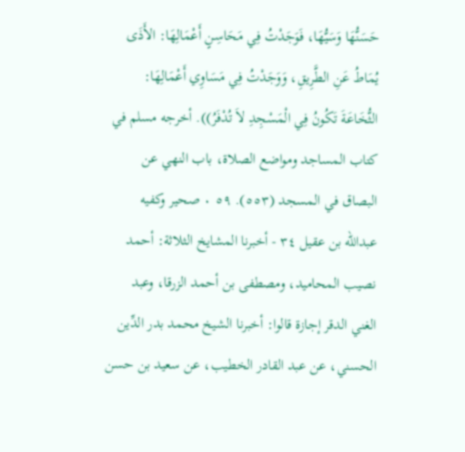حَسَنُّهَا وَسَيُّهَا، فَوَجَدْتُ فِي مَحَاسِنٍ أَعْمَالِهَا: الأَذَى يُمَاطُ عَنِ الطَّرِيقِ، وَوَجَدْتُ فِي مَسَاوِي أَعْمَالِهَا: الثُّخَاعَةَ تَكُونُ فِي الْمَسْجِدِ لاَ تُدْفَرُ)). أخرجه مسلم في كتاب المساجد ومواضع الصلاة، باب النهي عن البصاق في المسجد (٥٥٣). ٥٩ ٠ صحير وكفيه عبدالله بن عقيل ٣٤ - أخبرنا المشايخ الثلاثة: أحمد نصيب المحاميد، ومصطفى بن أحمد الزرقا، وعبد الغني الدقر إجازة قالوا: أخبرنا الشيخ محمد بدر الدِّين الحسني، عن عبد القادر الخطيب، عن سعيد بن حسن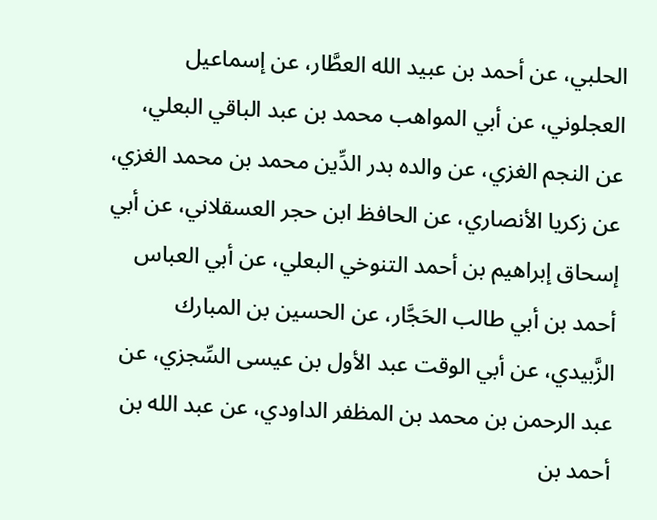الحلبي، عن أحمد بن عبيد الله العطَّار، عن إسماعيل العجلوني، عن أبي المواهب محمد بن عبد الباقي البعلي، عن النجم الغزي، عن والده بدر الدِّين محمد بن محمد الغزي، عن زكريا الأنصاري، عن الحافظ ابن حجر العسقلاني، عن أبي إسحاق إبراهيم بن أحمد التنوخي البعلي، عن أبي العباس أحمد بن أبي طالب الحَجَّار، عن الحسين بن المبارك الزَّبيدي، عن أبي الوقت عبد الأول بن عيسى السِّجزي، عن عبد الرحمن بن محمد بن المظفر الداودي، عن عبد الله بن أحمد بن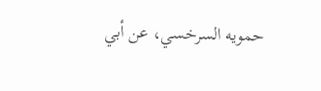حمويه السرخسي، عن أبي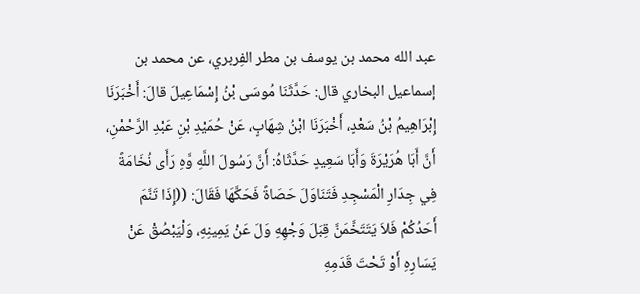عبد الله محمد بن يوسف بن مطر الفِربري، عن محمد بن إسماعيل البخاري قال: حَدَّثَنَا مُوسَى بْنُ إِسْمَاعِيلَ قالَ: أَخْبَرَنَا إِبْرَاهِيمُ بْنُ سَعْدٍ، أَخْبَرَنَا ابْنُ شِهَابٍ، عَنْ حُمَيْدِ بْنِ عَبْدِ الرَّحْمْنِ، أَنَّ أَبَا هُرَيْرَةَ وَأَبَا سَعِيدٍ حَدَّثَاهُ: أَنَّ رَسُولَ اللَّهِ وَّهِ رَأَى نُخَامَةً فِي جِدَارِ الْمَسْجِدِ فَتَنَاوَلَ حَصَاةً فَحَكَّهَا فَقَالَ: ((إِذَا تَنَّمَ أَحَدُكُمْ فَلاَ يَتَتَخَّمَنَّ قِبَلَ وَجْهِهِ وَلَ عَنْ يَمِينِهِ، وَلْيَبْصُقْ عَنْ يَسَارِهِ أَوْ تَحْتَ قَدَمِهِ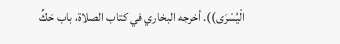الْيُسْرَى)). أخرجه البخاري في كتاب الصلاة، باب حَكِّ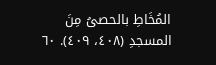المُخَاطِ بالحصىُ مِنَ المسجدِ (٤٠٨، ٤٠٩). ٦٠